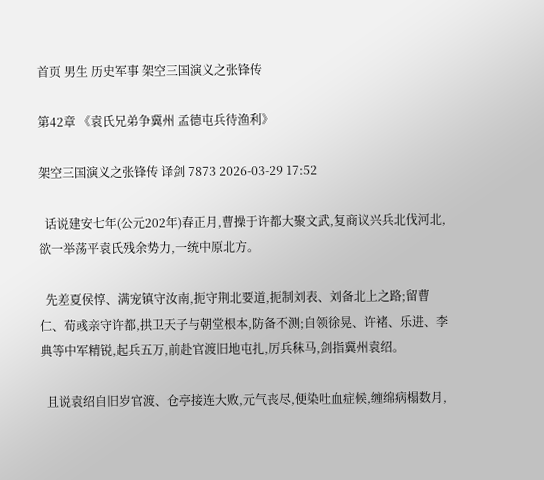首页 男生 历史军事 架空三国演义之张锋传

第42章 《袁氏兄弟争冀州 孟德屯兵待渔利》

架空三国演义之张锋传 译剑 7873 2026-03-29 17:52

  话说建安七年(公元202年)春正月,曹操于许都大聚文武,复商议兴兵北伐河北,欲一举荡平袁氏残余势力,一统中原北方。

  先差夏侯惇、满宠镇守汝南,扼守荆北要道,扼制刘表、刘备北上之路;留曹仁、荀彧亲守许都,拱卫天子与朝堂根本,防备不测;自领徐晃、许褚、乐进、李典等中军精锐,起兵五万,前赴官渡旧地屯扎,厉兵秣马,剑指冀州袁绍。

  且说袁绍自旧岁官渡、仓亭接连大败,元气丧尽,便染吐血症候,缠绵病榻数月,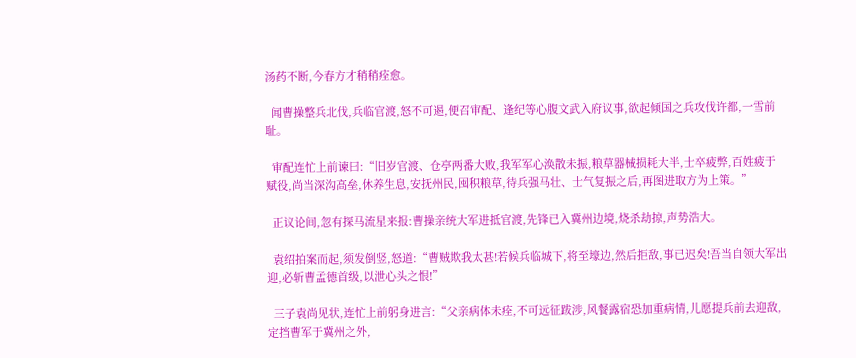汤药不断,今春方才稍稍痊愈。

  闻曹操整兵北伐,兵临官渡,怒不可遏,便召审配、逢纪等心腹文武入府议事,欲起倾国之兵攻伐许都,一雪前耻。

  审配连忙上前谏曰:“旧岁官渡、仓亭两番大败,我军军心涣散未振,粮草器械损耗大半,士卒疲弊,百姓疲于赋役,尚当深沟高垒,休养生息,安抚州民,囤积粮草,待兵强马壮、士气复振之后,再图进取方为上策。”

  正议论间,忽有探马流星来报:曹操亲统大军进抵官渡,先锋已入冀州边境,烧杀劫掠,声势浩大。

  袁绍拍案而起,须发倒竖,怒道:“曹贼欺我太甚!若候兵临城下,将至壕边,然后拒敌,事已迟矣!吾当自领大军出迎,必斩曹孟德首级,以泄心头之恨!”

  三子袁尚见状,连忙上前躬身进言:“父亲病体未痊,不可远征跋涉,风餐露宿恐加重病情,儿愿提兵前去迎敌,定挡曹军于冀州之外,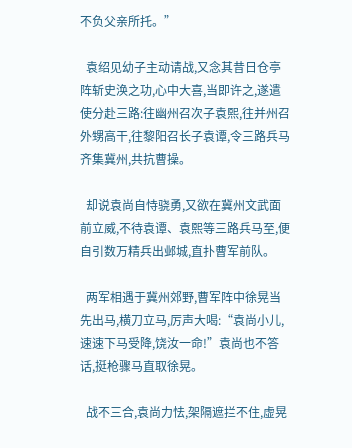不负父亲所托。”

  袁绍见幼子主动请战,又念其昔日仓亭阵斩史涣之功,心中大喜,当即许之,遂遣使分赴三路:往幽州召次子袁熙,往并州召外甥高干,往黎阳召长子袁谭,令三路兵马齐集冀州,共抗曹操。

  却说袁尚自恃骁勇,又欲在冀州文武面前立威,不待袁谭、袁熙等三路兵马至,便自引数万精兵出邺城,直扑曹军前队。

  两军相遇于冀州郊野,曹军阵中徐晃当先出马,横刀立马,厉声大喝:“袁尚小儿,速速下马受降,饶汝一命!”袁尚也不答话,挺枪骤马直取徐晃。

  战不三合,袁尚力怯,架隔遮拦不住,虚晃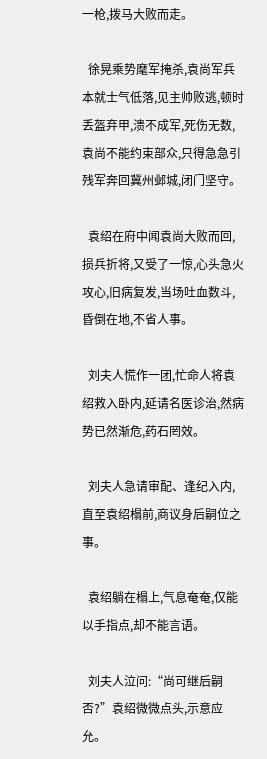一枪,拨马大败而走。

  徐晃乘势麾军掩杀,袁尚军兵本就士气低落,见主帅败逃,顿时丢盔弃甲,溃不成军,死伤无数,袁尚不能约束部众,只得急急引残军奔回冀州邺城,闭门坚守。

  袁绍在府中闻袁尚大败而回,损兵折将,又受了一惊,心头急火攻心,旧病复发,当场吐血数斗,昏倒在地,不省人事。

  刘夫人慌作一团,忙命人将袁绍救入卧内,延请名医诊治,然病势已然渐危,药石罔效。

  刘夫人急请审配、逢纪入内,直至袁绍榻前,商议身后嗣位之事。

  袁绍躺在榻上,气息奄奄,仅能以手指点,却不能言语。

  刘夫人泣问:“尚可继后嗣否?”袁绍微微点头,示意应允。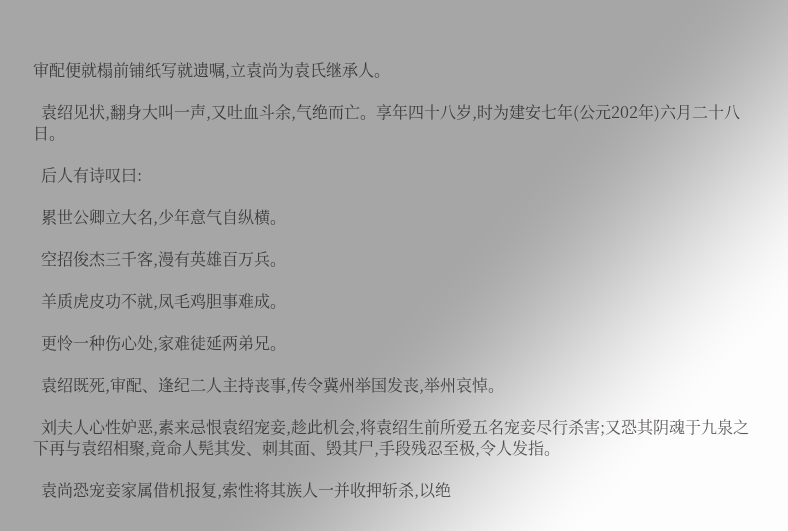审配便就榻前铺纸写就遗嘱,立袁尚为袁氏继承人。

  袁绍见状,翻身大叫一声,又吐血斗余,气绝而亡。享年四十八岁,时为建安七年(公元202年)六月二十八日。

  后人有诗叹曰:

  累世公卿立大名,少年意气自纵横。

  空招俊杰三千客,漫有英雄百万兵。

  羊质虎皮功不就,凤毛鸡胆事难成。

  更怜一种伤心处,家难徒延两弟兄。

  袁绍既死,审配、逢纪二人主持丧事,传令冀州举国发丧,举州哀悼。

  刘夫人心性妒恶,素来忌恨袁绍宠妾,趁此机会,将袁绍生前所爱五名宠妾尽行杀害;又恐其阴魂于九泉之下再与袁绍相聚,竟命人髡其发、刺其面、毁其尸,手段残忍至极,令人发指。

  袁尚恐宠妾家属借机报复,索性将其族人一并收押斩杀,以绝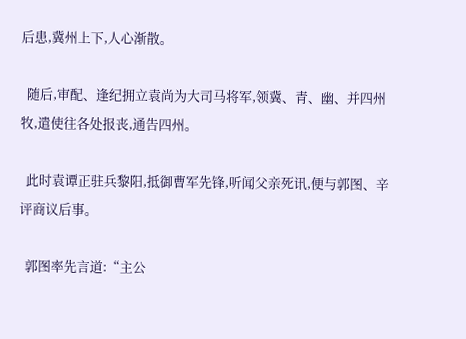后患,冀州上下,人心渐散。

  随后,审配、逢纪拥立袁尚为大司马将军,领冀、青、幽、并四州牧,遣使往各处报丧,通告四州。

  此时袁谭正驻兵黎阳,抵御曹军先锋,听闻父亲死讯,便与郭图、辛评商议后事。

  郭图率先言道:“主公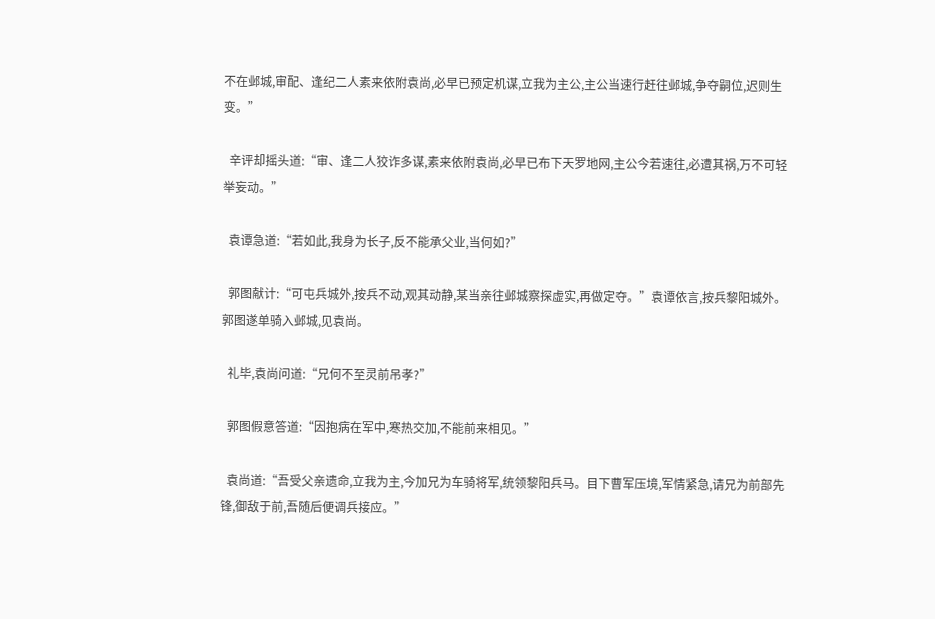不在邺城,审配、逢纪二人素来依附袁尚,必早已预定机谋,立我为主公,主公当速行赶往邺城,争夺嗣位,迟则生变。”

  辛评却摇头道:“审、逢二人狡诈多谋,素来依附袁尚,必早已布下天罗地网,主公今若速往,必遭其祸,万不可轻举妄动。”

  袁谭急道:“若如此,我身为长子,反不能承父业,当何如?”

  郭图献计:“可屯兵城外,按兵不动,观其动静,某当亲往邺城察探虚实,再做定夺。”袁谭依言,按兵黎阳城外。郭图遂单骑入邺城,见袁尚。

  礼毕,袁尚问道:“兄何不至灵前吊孝?”

  郭图假意答道:“因抱病在军中,寒热交加,不能前来相见。”

  袁尚道:“吾受父亲遗命,立我为主,今加兄为车骑将军,统领黎阳兵马。目下曹军压境,军情紧急,请兄为前部先锋,御敌于前,吾随后便调兵接应。”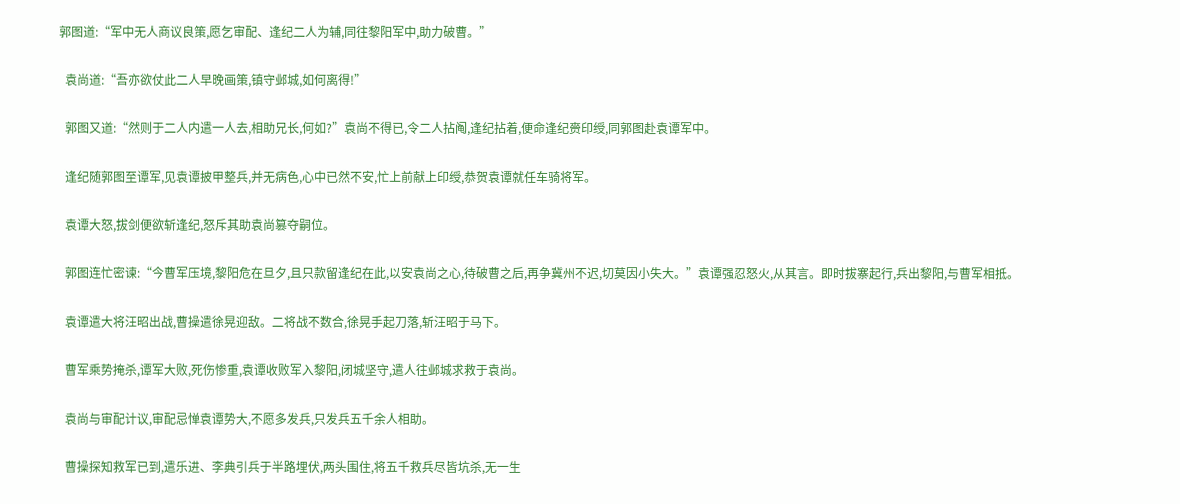郭图道:“军中无人商议良策,愿乞审配、逢纪二人为辅,同往黎阳军中,助力破曹。”

  袁尚道:“吾亦欲仗此二人早晚画策,镇守邺城,如何离得!”

  郭图又道:“然则于二人内遣一人去,相助兄长,何如?”袁尚不得已,令二人拈阄,逢纪拈着,便命逢纪赍印绶,同郭图赴袁谭军中。

  逢纪随郭图至谭军,见袁谭披甲整兵,并无病色,心中已然不安,忙上前献上印绶,恭贺袁谭就任车骑将军。

  袁谭大怒,拔剑便欲斩逢纪,怒斥其助袁尚篡夺嗣位。

  郭图连忙密谏:“今曹军压境,黎阳危在旦夕,且只款留逢纪在此,以安袁尚之心,待破曹之后,再争冀州不迟,切莫因小失大。”袁谭强忍怒火,从其言。即时拔寨起行,兵出黎阳,与曹军相抵。

  袁谭遣大将汪昭出战,曹操遣徐晃迎敌。二将战不数合,徐晃手起刀落,斩汪昭于马下。

  曹军乘势掩杀,谭军大败,死伤惨重,袁谭收败军入黎阳,闭城坚守,遣人往邺城求救于袁尚。

  袁尚与审配计议,审配忌惮袁谭势大,不愿多发兵,只发兵五千余人相助。

  曹操探知救军已到,遣乐进、李典引兵于半路埋伏,两头围住,将五千救兵尽皆坑杀,无一生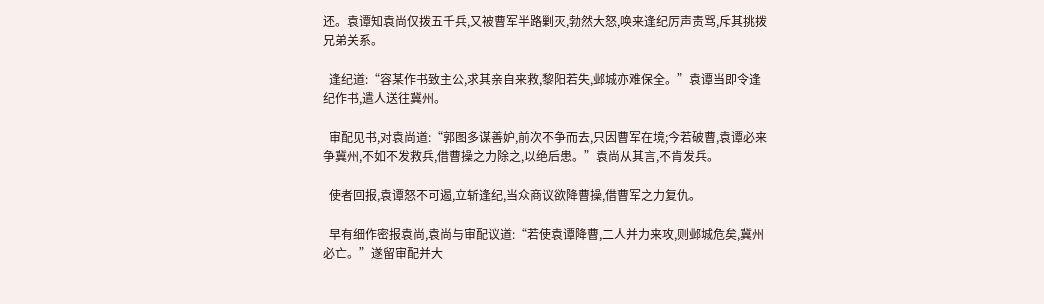还。袁谭知袁尚仅拨五千兵,又被曹军半路剿灭,勃然大怒,唤来逢纪厉声责骂,斥其挑拨兄弟关系。

  逢纪道:“容某作书致主公,求其亲自来救,黎阳若失,邺城亦难保全。”袁谭当即令逢纪作书,遣人送往冀州。

  审配见书,对袁尚道:“郭图多谋善妒,前次不争而去,只因曹军在境;今若破曹,袁谭必来争冀州,不如不发救兵,借曹操之力除之,以绝后患。”袁尚从其言,不肯发兵。

  使者回报,袁谭怒不可遏,立斩逢纪,当众商议欲降曹操,借曹军之力复仇。

  早有细作密报袁尚,袁尚与审配议道:“若使袁谭降曹,二人并力来攻,则邺城危矣,冀州必亡。”遂留审配并大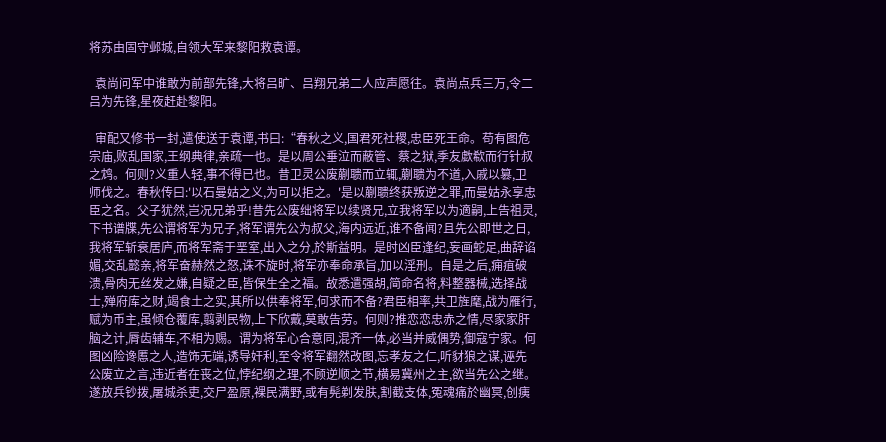将苏由固守邺城,自领大军来黎阳救袁谭。

  袁尚问军中谁敢为前部先锋,大将吕旷、吕翔兄弟二人应声愿往。袁尚点兵三万,令二吕为先锋,星夜赶赴黎阳。

  审配又修书一封,遣使送于袁谭,书曰:“春秋之义,国君死社稷,忠臣死王命。苟有图危宗庙,败乱国家,王纲典律,亲疏一也。是以周公垂泣而蔽管、蔡之狱,季友歔欷而行针叔之鸩。何则?义重人轻,事不得已也。昔卫灵公废蒯聩而立辄,蒯聩为不道,入戚以篡,卫师伐之。春秋传曰:'以石曼姑之义,为可以拒之。'是以蒯聩终获叛逆之罪,而曼姑永享忠臣之名。父子犹然,岂况兄弟乎!昔先公废绌将军以续贤兄,立我将军以为適嗣,上告祖灵,下书谱牒,先公谓将军为兄子,将军谓先公为叔父,海内远近,谁不备闻?且先公即世之日,我将军斩衰居庐,而将军斋于垩室,出入之分,於斯益明。是时凶臣逢纪,妄画蛇足,曲辞谄媚,交乱懿亲,将军奋赫然之怒,诛不旋时,将军亦奉命承旨,加以淫刑。自是之后,痈疽破溃,骨肉无丝发之嫌,自疑之臣,皆保生全之福。故悉遣强胡,简命名将,料整器械,选择战士,殚府库之财,竭食土之实,其所以供奉将军,何求而不备?君臣相率,共卫旌麾,战为雁行,赋为币主,虽倾仓覆库,翦剥民物,上下欣戴,莫敢告劳。何则?推恋恋忠赤之情,尽家家肝脑之计,脣齿辅车,不相为赐。谓为将军心合意同,混齐一体,必当并威偶势,御寇宁家。何图凶险谗慝之人,造饰无端,诱导奸利,至令将军翻然改图,忘孝友之仁,听豺狼之谋,诬先公废立之言,违近者在丧之位,悖纪纲之理,不顾逆顺之节,横易冀州之主,欲当先公之继。遂放兵钞拨,屠城杀吏,交尸盈原,裸民满野,或有髡剃发肤,割截支体,冤魂痛於幽冥,创痍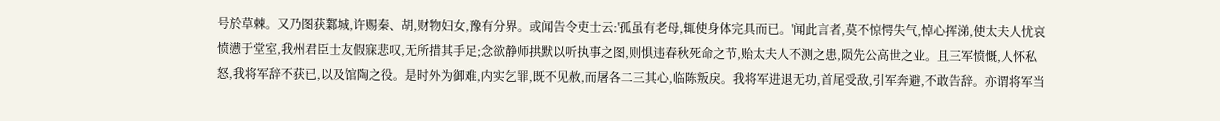号於草棘。又乃图获鄴城,许赐秦、胡,财物妇女,豫有分界。或闻告令吏士云:'孤虽有老母,辄使身体完具而已。'闻此言者,莫不惊愕失气,悼心挥涕,使太夫人忧哀愤懑于堂室,我州君臣士友假寐悲叹,无所措其手足;念欲静师拱默以听执事之图,则惧违春秋死命之节,贻太夫人不测之患,陨先公高世之业。且三军愤慨,人怀私怒,我将军辞不获已,以及馆陶之役。是时外为御难,内实乞罪,既不见赦,而屠各二三其心,临陈叛戾。我将军进退无功,首尾受敌,引军奔避,不敢告辞。亦谓将军当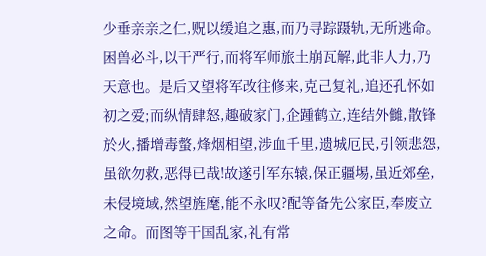少垂亲亲之仁,贶以缓追之惠,而乃寻踪蹑轨,无所逃命。困兽必斗,以干严行,而将军师旅土崩瓦解,此非人力,乃天意也。是后又望将军改往修来,克己复礼,追还孔怀如初之爱;而纵情肆怒,趣破家门,企踵鹤立,连结外雠,散锋於火,播增毒螫,烽烟相望,涉血千里,遗城厄民,引领悲怨,虽欲勿救,恶得已哉!故遂引军东辕,保正疆埸,虽近郊垒,未侵境域,然望旌麾,能不永叹?配等备先公家臣,奉废立之命。而图等干国乱家,礼有常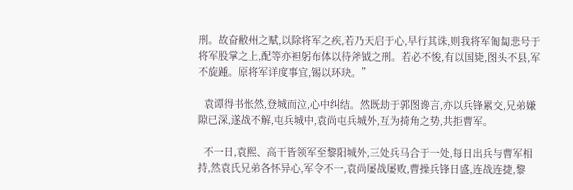刑。故奋敝州之赋,以除将军之疾,若乃天启于心,早行其诛,则我将军匍匐悲号于将军股掌之上,配等亦袒躬布体以待斧钺之刑。若必不悛,有以国毙,图头不县,军不旋踵。原将军详度事宜,锡以环玦。”

  袁谭得书怅然,登城而泣,心中纠结。然既劫于郭图谗言,亦以兵锋累交,兄弟嫌隙已深,遂战不解,屯兵城中,袁尚屯兵城外,互为掎角之势,共拒曹军。

  不一日,袁熙、高干皆领军至黎阳城外,三处兵马合于一处,每日出兵与曹军相持,然袁氏兄弟各怀异心,军令不一,袁尚屡战屡败,曹操兵锋日盛,连战连捷,黎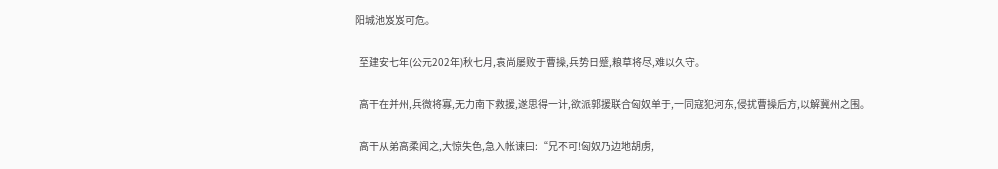阳城池岌岌可危。

  至建安七年(公元202年)秋七月,袁尚屡败于曹操,兵势日蹙,粮草将尽,难以久守。

  高干在并州,兵微将寡,无力南下救援,遂思得一计,欲派郭援联合匈奴单于,一同寇犯河东,侵扰曹操后方,以解冀州之围。

  高干从弟高柔闻之,大惊失色,急入帐谏曰:“兄不可!匈奴乃边地胡虏,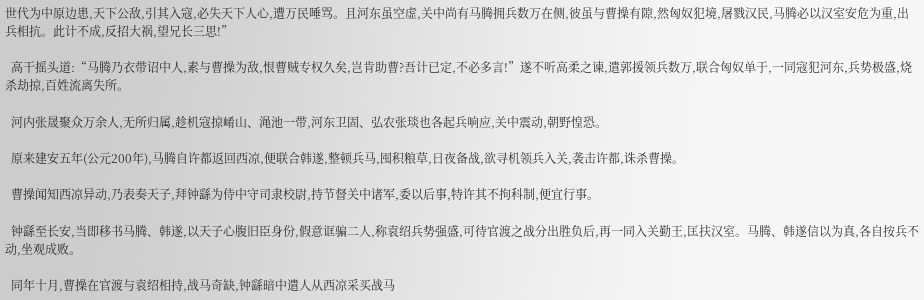世代为中原边患,天下公敌,引其入寇,必失天下人心,遭万民唾骂。且河东虽空虚,关中尚有马腾拥兵数万在侧,彼虽与曹操有隙,然匈奴犯境,屠戮汉民,马腾必以汉室安危为重,出兵相抗。此计不成,反招大祸,望兄长三思!”

  高干摇头道:“马腾乃衣带诏中人,素与曹操为敌,恨曹贼专权久矣,岂肯助曹?吾计已定,不必多言!”遂不听高柔之谏,遣郭援领兵数万,联合匈奴单于,一同寇犯河东,兵势极盛,烧杀劫掠,百姓流离失所。

  河内张晟聚众万余人,无所归属,趁机寇掠崤山、渑池一带,河东卫固、弘农张琰也各起兵响应,关中震动,朝野惶恐。

  原来建安五年(公元200年),马腾自许都返回西凉,便联合韩遂,整顿兵马,囤积粮草,日夜备战,欲寻机领兵入关,袭击许都,诛杀曹操。

  曹操闻知西凉异动,乃表奏天子,拜钟繇为侍中守司隶校尉,持节督关中诸军,委以后事,特许其不拘科制,便宜行事。

  钟繇至长安,当即移书马腾、韩遂,以天子心腹旧臣身份,假意诓骗二人,称袁绍兵势强盛,可待官渡之战分出胜负后,再一同入关勤王,匡扶汉室。马腾、韩遂信以为真,各自按兵不动,坐观成败。

  同年十月,曹操在官渡与袁绍相持,战马奇缺,钟繇暗中遣人从西凉采买战马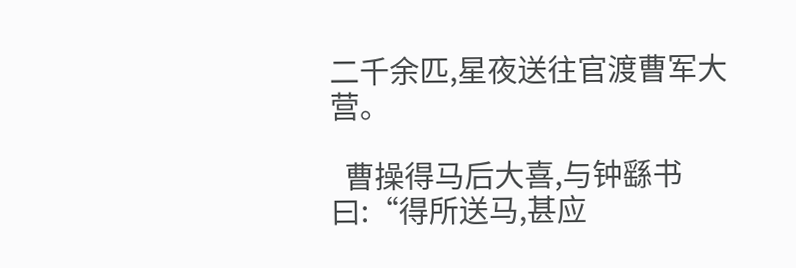二千余匹,星夜送往官渡曹军大营。

  曹操得马后大喜,与钟繇书曰:“得所送马,甚应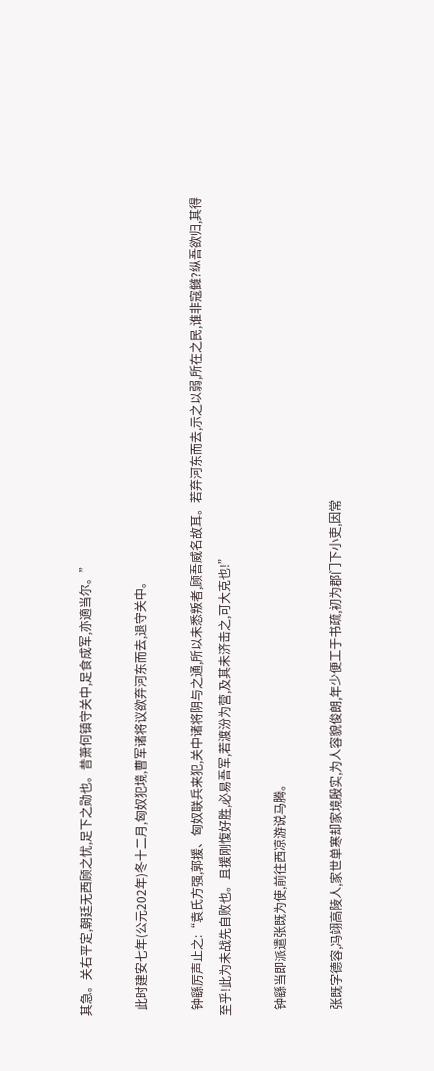其急。关右平定,朝廷无西顾之忧,足下之勋也。昔萧何镇守关中,足食成军,亦適当尔。”

  此时建安七年(公元202年)冬十二月,匈奴犯境,曹军诸将议欲弃河东而去,退守关中。

  钟繇厉声止之:“袁氏方强,郭援、匈奴联兵来犯,关中诸将阴与之通,所以未悉叛者,顾吾威名故耳。若弃河东而去,示之以弱,所在之民,谁非寇雠?纵吾欲归,其得至乎!此为未战先自败也。且援刚愎好胜,必易吾军,若渡汾为营,及其未济击之,可大克也!”

  钟繇当即派遣张既为使,前往西凉游说马腾。

  张既字德容,冯翊高陵人,家世单寒却家境殷实,为人容貌俊朗,年少便工于书疏,初为郡门下小吏,因常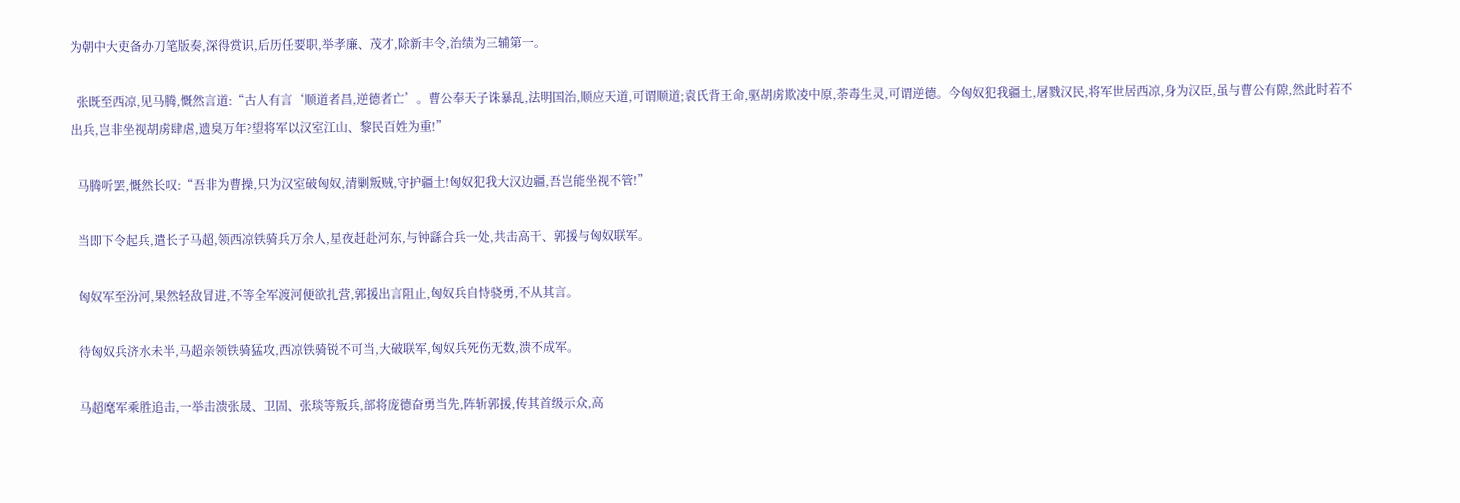为朝中大吏备办刀笔版奏,深得赏识,后历任要职,举孝廉、茂才,除新丰令,治绩为三辅第一。

  张既至西凉,见马腾,慨然言道:“古人有言‘顺道者昌,逆德者亡’。曹公奉天子诛暴乱,法明国治,顺应天道,可谓顺道;袁氏背王命,驱胡虏欺凌中原,荼毒生灵,可谓逆德。今匈奴犯我疆土,屠戮汉民,将军世居西凉,身为汉臣,虽与曹公有隙,然此时若不出兵,岂非坐视胡虏肆虐,遗臭万年?望将军以汉室江山、黎民百姓为重!”

  马腾听罢,慨然长叹:“吾非为曹操,只为汉室破匈奴,清剿叛贼,守护疆土!匈奴犯我大汉边疆,吾岂能坐视不管!”

  当即下令起兵,遣长子马超,领西凉铁骑兵万余人,星夜赶赴河东,与钟繇合兵一处,共击高干、郭援与匈奴联军。

  匈奴军至汾河,果然轻敌冒进,不等全军渡河便欲扎营,郭援出言阻止,匈奴兵自恃骁勇,不从其言。

  待匈奴兵济水未半,马超亲领铁骑猛攻,西凉铁骑锐不可当,大破联军,匈奴兵死伤无数,溃不成军。

  马超麾军乘胜追击,一举击溃张晟、卫固、张琰等叛兵,部将庞德奋勇当先,阵斩郭援,传其首级示众,高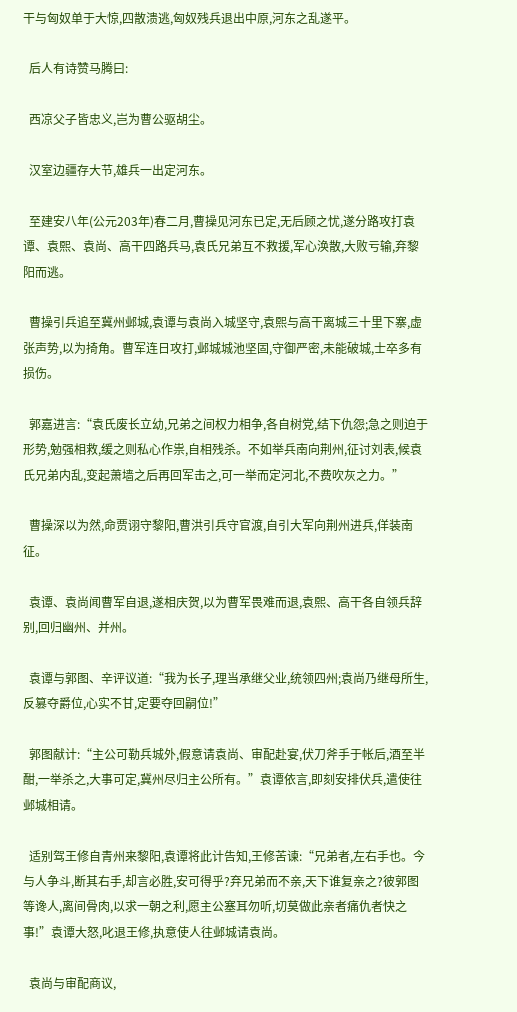干与匈奴单于大惊,四散溃逃,匈奴残兵退出中原,河东之乱遂平。

  后人有诗赞马腾曰:

  西凉父子皆忠义,岂为曹公驱胡尘。

  汉室边疆存大节,雄兵一出定河东。

  至建安八年(公元203年)春二月,曹操见河东已定,无后顾之忧,遂分路攻打袁谭、袁熙、袁尚、高干四路兵马,袁氏兄弟互不救援,军心涣散,大败亏输,弃黎阳而逃。

  曹操引兵追至冀州邺城,袁谭与袁尚入城坚守,袁熙与高干离城三十里下寨,虚张声势,以为掎角。曹军连日攻打,邺城城池坚固,守御严密,未能破城,士卒多有损伤。

  郭嘉进言:“袁氏废长立幼,兄弟之间权力相争,各自树党,结下仇怨;急之则迫于形势,勉强相救,缓之则私心作祟,自相残杀。不如举兵南向荆州,征讨刘表,候袁氏兄弟内乱,变起萧墙之后再回军击之,可一举而定河北,不费吹灰之力。”

  曹操深以为然,命贾诩守黎阳,曹洪引兵守官渡,自引大军向荆州进兵,佯装南征。

  袁谭、袁尚闻曹军自退,遂相庆贺,以为曹军畏难而退,袁熙、高干各自领兵辞别,回归幽州、并州。

  袁谭与郭图、辛评议道:“我为长子,理当承继父业,统领四州;袁尚乃继母所生,反篡夺爵位,心实不甘,定要夺回嗣位!”

  郭图献计:“主公可勒兵城外,假意请袁尚、审配赴宴,伏刀斧手于帐后,酒至半酣,一举杀之,大事可定,冀州尽归主公所有。”袁谭依言,即刻安排伏兵,遣使往邺城相请。

  适别驾王修自青州来黎阳,袁谭将此计告知,王修苦谏:“兄弟者,左右手也。今与人争斗,断其右手,却言必胜,安可得乎?弃兄弟而不亲,天下谁复亲之?彼郭图等谗人,离间骨肉,以求一朝之利,愿主公塞耳勿听,切莫做此亲者痛仇者快之事!”袁谭大怒,叱退王修,执意使人往邺城请袁尚。

  袁尚与审配商议,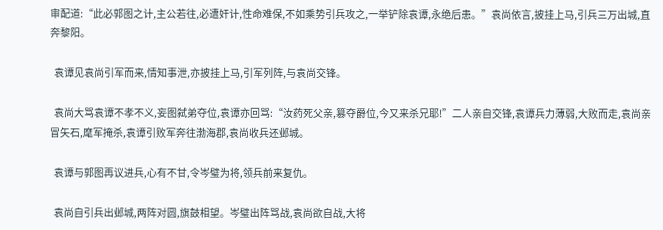审配道:“此必郭图之计,主公若往,必遭奸计,性命难保,不如乘势引兵攻之,一举铲除袁谭,永绝后患。”袁尚依言,披挂上马,引兵三万出城,直奔黎阳。

  袁谭见袁尚引军而来,情知事泄,亦披挂上马,引军列阵,与袁尚交锋。

  袁尚大骂袁谭不孝不义,妄图弑弟夺位,袁谭亦回骂:“汝药死父亲,篡夺爵位,今又来杀兄耶!”二人亲自交锋,袁谭兵力薄弱,大败而走,袁尚亲冒矢石,麾军掩杀,袁谭引败军奔往渤海郡,袁尚收兵还邺城。

  袁谭与郭图再议进兵,心有不甘,令岑璧为将,领兵前来复仇。

  袁尚自引兵出邺城,两阵对圆,旗鼓相望。岑璧出阵骂战,袁尚欲自战,大将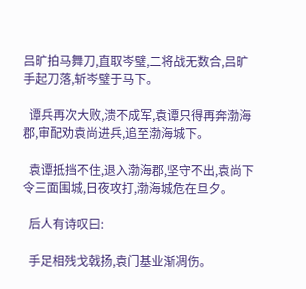吕旷拍马舞刀,直取岑璧,二将战无数合,吕旷手起刀落,斩岑璧于马下。

  谭兵再次大败,溃不成军,袁谭只得再奔渤海郡,审配劝袁尚进兵,追至渤海城下。

  袁谭抵挡不住,退入渤海郡,坚守不出,袁尚下令三面围城,日夜攻打,渤海城危在旦夕。

  后人有诗叹曰:

  手足相残戈戟扬,袁门基业渐凋伤。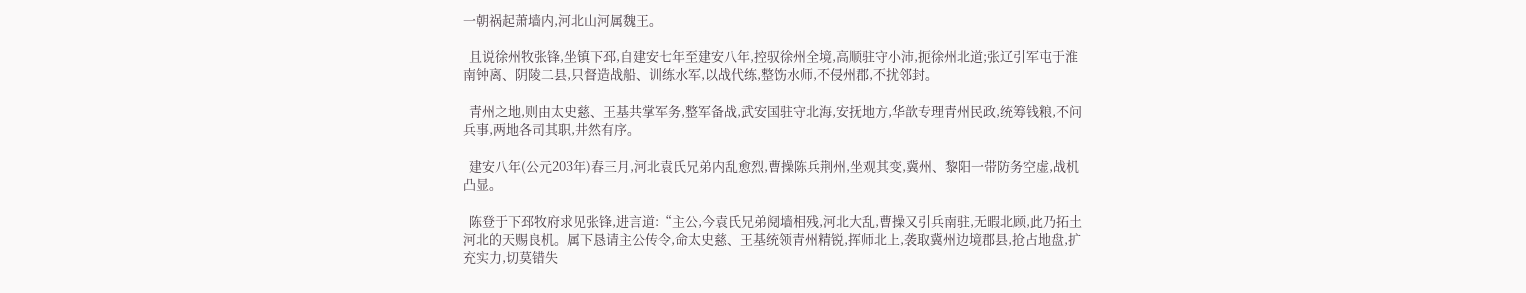一朝祸起萧墙内,河北山河属魏王。

  且说徐州牧张锋,坐镇下邳,自建安七年至建安八年,控驭徐州全境,高顺驻守小沛,扼徐州北道;张辽引军屯于淮南钟离、阴陵二县,只督造战船、训练水军,以战代练,整饬水师,不侵州郡,不扰邻封。

  青州之地,则由太史慈、王基共掌军务,整军备战,武安国驻守北海,安抚地方,华歆专理青州民政,统筹钱粮,不问兵事,两地各司其职,井然有序。

  建安八年(公元203年)春三月,河北袁氏兄弟内乱愈烈,曹操陈兵荆州,坐观其变,冀州、黎阳一带防务空虚,战机凸显。

  陈登于下邳牧府求见张锋,进言道:“主公,今袁氏兄弟阋墙相残,河北大乱,曹操又引兵南驻,无暇北顾,此乃拓土河北的天赐良机。属下恳请主公传令,命太史慈、王基统领青州精锐,挥师北上,袭取冀州边境郡县,抢占地盘,扩充实力,切莫错失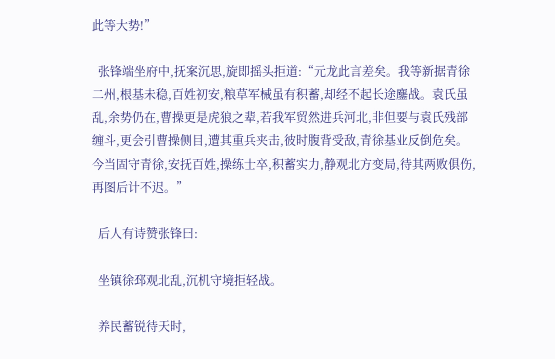此等大势!”

  张锋端坐府中,抚案沉思,旋即摇头拒道:“元龙此言差矣。我等新据青徐二州,根基未稳,百姓初安,粮草军械虽有积蓄,却经不起长途鏖战。袁氏虽乱,余势仍在,曹操更是虎狼之辈,若我军贸然进兵河北,非但要与袁氏残部缠斗,更会引曹操侧目,遭其重兵夹击,彼时腹背受敌,青徐基业反倒危矣。今当固守青徐,安抚百姓,操练士卒,积蓄实力,静观北方变局,待其两败俱伤,再图后计不迟。”

  后人有诗赞张锋曰:

  坐镇徐邳观北乱,沉机守境拒轻战。

  养民蓄锐待天时,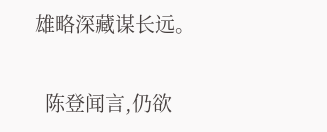雄略深藏谋长远。

  陈登闻言,仍欲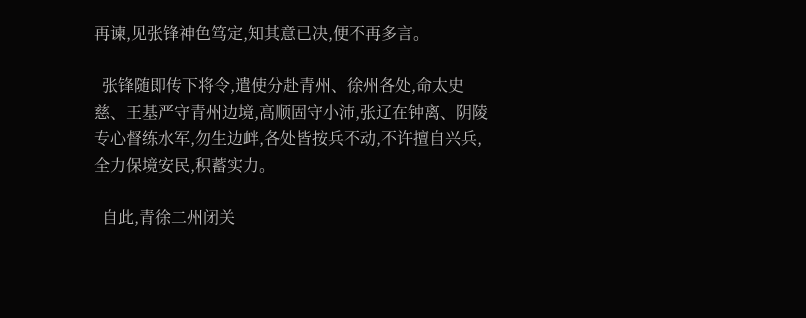再谏,见张锋神色笃定,知其意已决,便不再多言。

  张锋随即传下将令,遣使分赴青州、徐州各处,命太史慈、王基严守青州边境,高顺固守小沛,张辽在钟离、阴陵专心督练水军,勿生边衅,各处皆按兵不动,不许擅自兴兵,全力保境安民,积蓄实力。

  自此,青徐二州闭关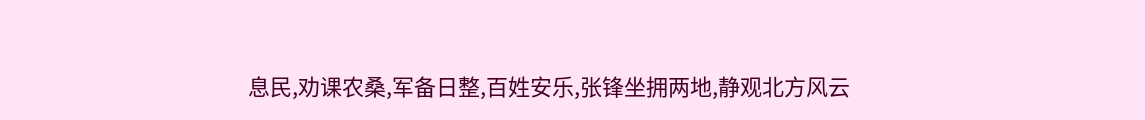息民,劝课农桑,军备日整,百姓安乐,张锋坐拥两地,静观北方风云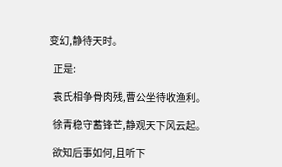变幻,静待天时。

  正是:

  袁氏相争骨肉残,曹公坐待收渔利。

  徐青稳守蓄锋芒,静观天下风云起。

  欲知后事如何,且听下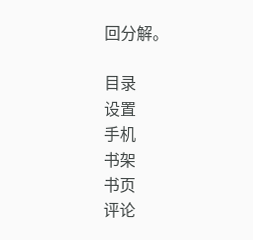回分解。

目录
设置
手机
书架
书页
评论